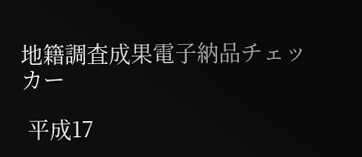地籍調査成果電子納品チェッカー

 平成17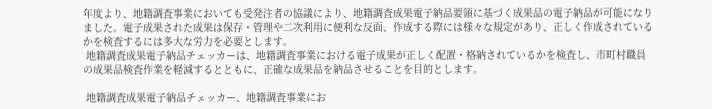年度より、地籍調査事業においても受発注者の協議により、地籍調査成果電子納品要領に基づく成果品の電子納品が可能になりました。電子成果された成果は保存・管理や二次利用に便利な反面、作成する際には様々な規定があり、正しく作成されているかを検査するには多大な労力を必要とします。
 地籍調査成果電子納品チェッカーは、地籍調査事業における電子成果が正しく配置・格納されているかを検査し、市町村職員の成果品検査作業を軽減するとともに、正確な成果品を納品させることを目的とします。

 地籍調査成果電子納品チェッカー、地籍調査事業にお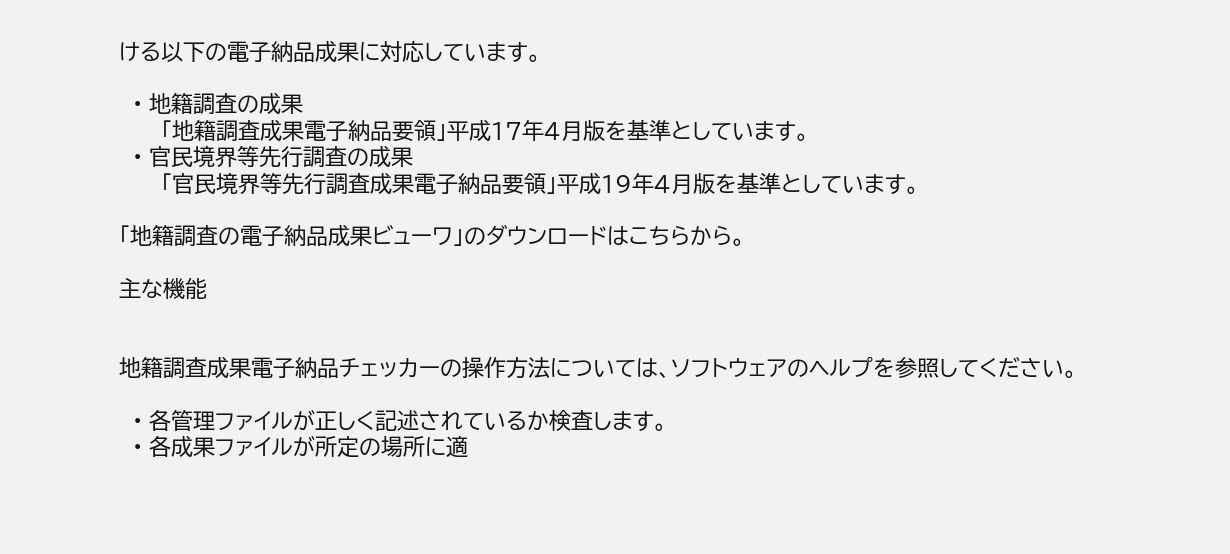ける以下の電子納品成果に対応しています。

  • 地籍調査の成果
      「地籍調査成果電子納品要領」平成17年4月版を基準としています。
  • 官民境界等先行調査の成果
      「官民境界等先行調査成果電子納品要領」平成19年4月版を基準としています。

「地籍調査の電子納品成果ビューワ」のダウンロードはこちらから。

主な機能


地籍調査成果電子納品チェッカーの操作方法については、ソフトウェアのヘルプを参照してください。

  • 各管理ファイルが正しく記述されているか検査します。
  • 各成果ファイルが所定の場所に適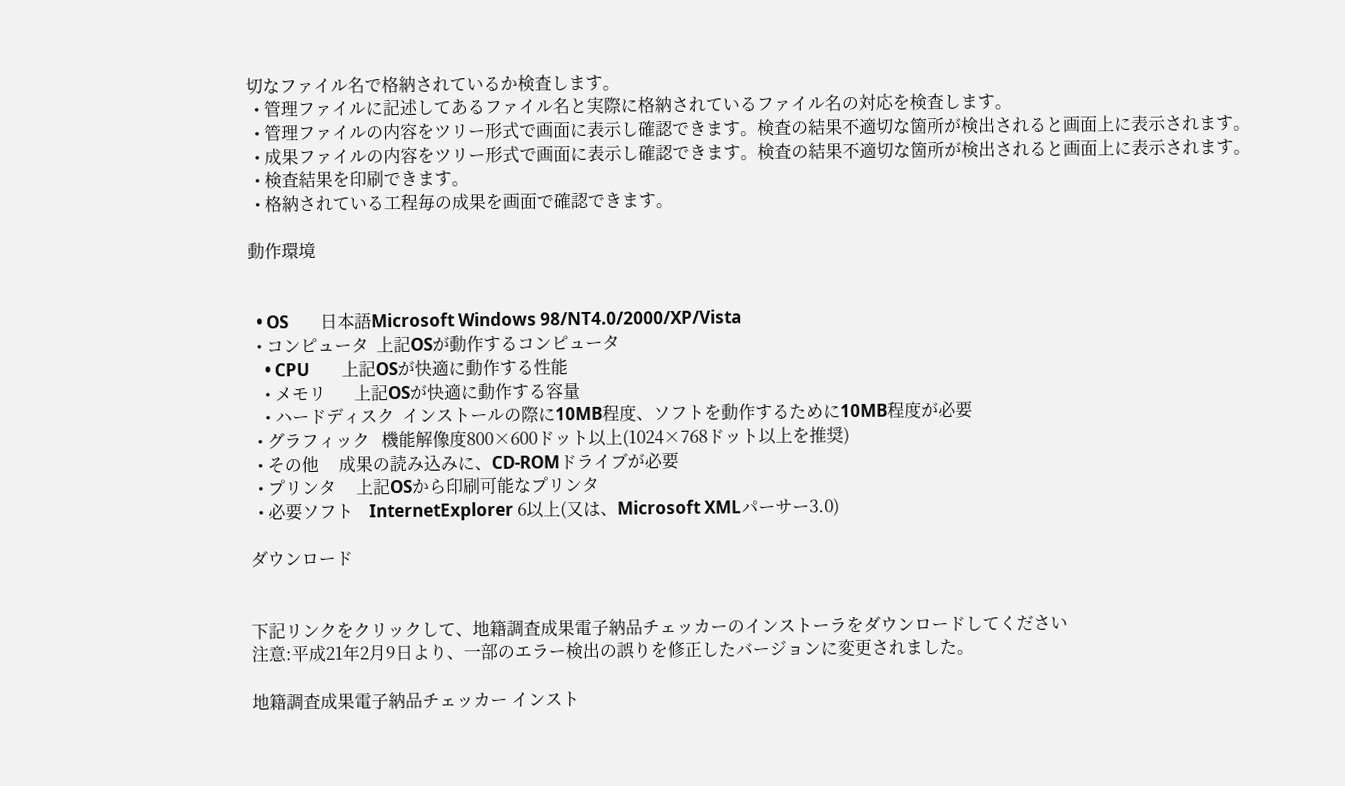切なファイル名で格納されているか検査します。
  • 管理ファイルに記述してあるファイル名と実際に格納されているファイル名の対応を検査します。
  • 管理ファイルの内容をツリー形式で画面に表示し確認できます。検査の結果不適切な箇所が検出されると画面上に表示されます。
  • 成果ファイルの内容をツリー形式で画面に表示し確認できます。検査の結果不適切な箇所が検出されると画面上に表示されます。
  • 検査結果を印刷できます。
  • 格納されている工程毎の成果を画面で確認できます。

動作環境


  • OS        日本語Microsoft Windows 98/NT4.0/2000/XP/Vista
  • コンピュータ  上記OSが動作するコンピュータ
    • CPU        上記OSが快適に動作する性能
    • メモリ       上記OSが快適に動作する容量
    • ハードディスク  インストールの際に10MB程度、ソフトを動作するために10MB程度が必要
  • グラフィック   機能解像度800×600ドット以上(1024×768ドット以上を推奨)
  • その他     成果の読み込みに、CD-ROMドライブが必要
  • プリンタ     上記OSから印刷可能なプリンタ
  • 必要ソフト    InternetExplorer 6以上(又は、Microsoft XMLパーサー3.0)

ダウンロード


下記リンクをクリックして、地籍調査成果電子納品チェッカーのインストーラをダウンロードしてください
注意:平成21年2月9日より、一部のエラー検出の誤りを修正したバージョンに変更されました。

地籍調査成果電子納品チェッカー インスト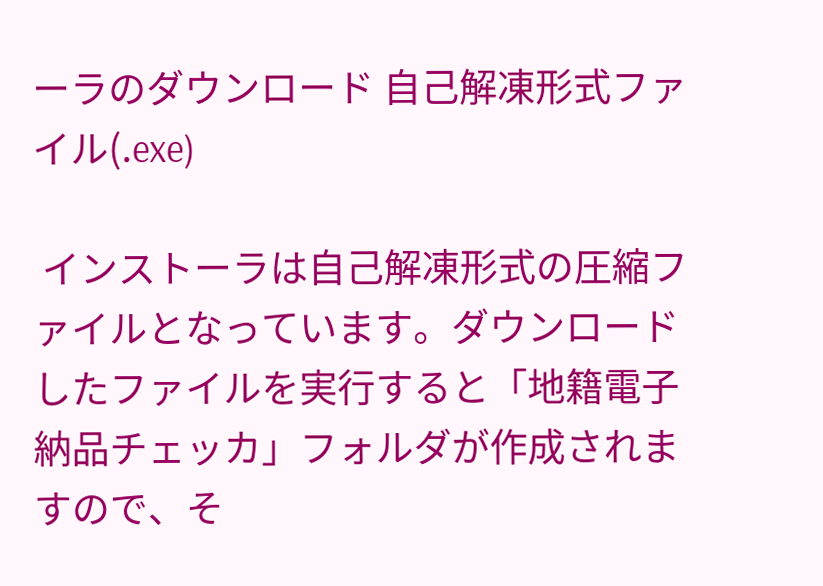ーラのダウンロード 自己解凍形式ファイル(.exe)

 インストーラは自己解凍形式の圧縮ファイルとなっています。ダウンロードしたファイルを実行すると「地籍電子納品チェッカ」フォルダが作成されますので、そ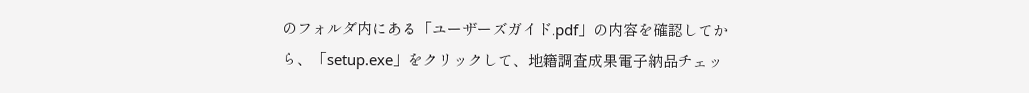のフォルダ内にある「ユーザーズガイド.pdf」の内容を確認してから、「setup.exe」をクリックして、地籍調査成果電子納品チェッ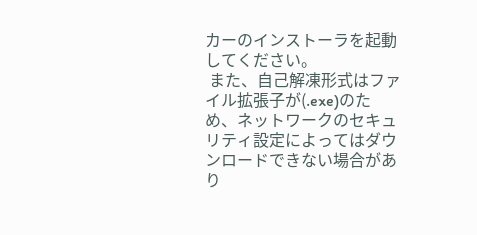カーのインストーラを起動してください。
 また、自己解凍形式はファイル拡張子が(.exe)のため、ネットワークのセキュリティ設定によってはダウンロードできない場合があり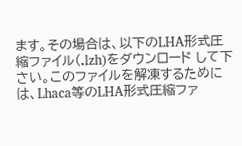ます。その場合は、以下のLHA形式圧縮ファイル(.lzh)をダウンロード して下さい。このファイルを解凍するためには、Lhaca等のLHA形式圧縮ファ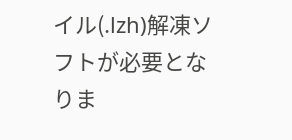イル(.lzh)解凍ソフトが必要となりま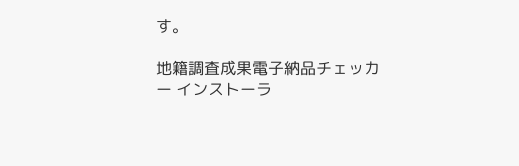す。

地籍調査成果電子納品チェッカー インストーラ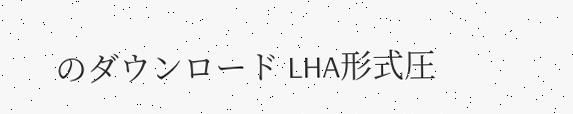のダウンロード LHA形式圧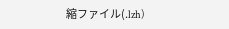縮ファイル(.lzh)